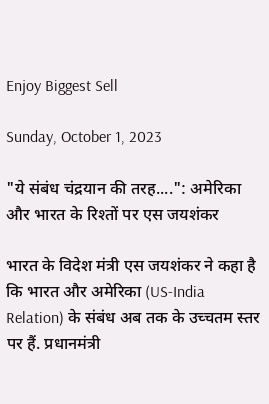Enjoy Biggest Sell

Sunday, October 1, 2023

"ये संबंध चंद्रयान की तरह....": अमेरिका और भारत के रिश्तों पर एस जयशंकर

भारत के विदेश मंत्री एस जयशंकर ने कहा है कि भारत और अमेरिका (US-India Relation) के संबंध अब तक के उच्चतम स्तर पर हैं. प्रधानमंत्री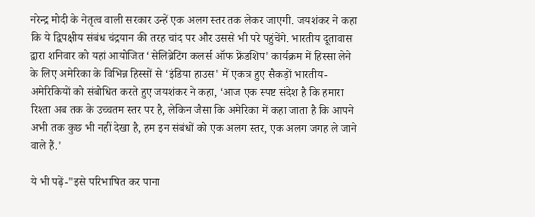नरेन्द्र मोदी के नेतृत्व वाली सरकार उन्हें एक अलग स्तर तक लेकर जाएगी. जयशंकर ने कहा कि ये द्विपक्षीय संबंध चंद्रयान की तरह चांद पर और उससे भी परे पहुंचेंगे. भारतीय दूतावास द्वारा शनिवार को यहां आयोजित ‘सेलिब्रेटिंग कलर्स ऑफ फ्रेंडशिप' कार्यक्रम में हिस्सा लेने के लिए अमेरिका के विभिन्न हिस्सों से ‘इंडिया हाउस' में एकत्र हुए सैकड़ों भारतीय-अमेरिकियों को संबोधित करते हुए जयशंकर ने कहा, ‘आज एक स्पष्ट संदेश है कि हमारा रिश्ता अब तक के उच्चतम स्तर पर है, लेकिन जैसा कि अमेरिका में कहा जाता है कि आपने अभी तक कुछ भी नहीं देखा है, हम इन संबंधों को एक अलग स्तर, एक अलग जगह ले जाने वाले हैं.'

ये भी पढ़ें-"इसे परिभाषित कर पाना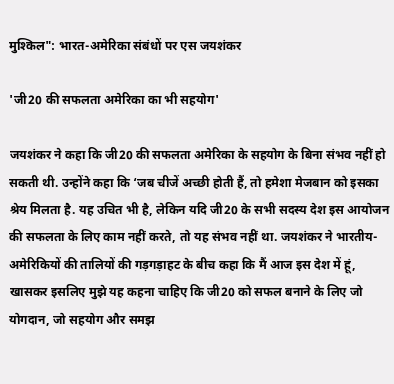मुश्किल": भारत-अमेरिका संबंधों पर एस जयशंकर

'जी20 की सफलता अमेरिका का भी सहयोग'

जयशंकर ने कहा कि जी20 की सफलता अमेरिका के सहयोग के बिना संभव नहीं हो सकती थी. उन्होंने कहा कि ‘जब चीजें अच्छी होती हैं, तो हमेशा मेजबान को इसका श्रेय मिलता है. यह उचित भी है, लेकिन यदि जी20 के सभी सदस्य देश इस आयोजन की सफलता के लिए काम नहीं करते, तो यह संभव नहीं था. जयशंकर ने भारतीय-अमेरिकियों की तालियों की गड़गड़ाहट के बीच कहा कि मैं आज इस देश में हूं, खासकर इसलिए मुझे यह कहना चाहिए कि जी20 को सफल बनाने के लिए जो योगदान, जो सहयोग और समझ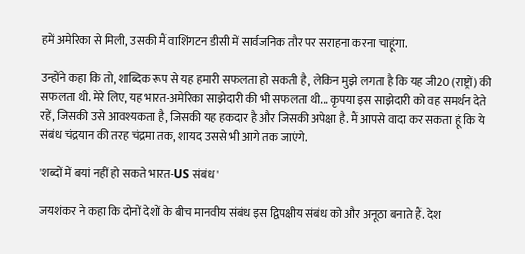हमें अमेरिका से मिली, उसकी मैं वाशिंगटन डीसी में सार्वजनिक तौर पर सराहना करना चाहूंगा.

उन्होंने कहा कि तो, शाब्दिक रूप से यह हमारी सफलता हो सकती है, लेकिन मुझे लगता है कि यह जी20 (राष्ट्रों) की सफलता थी. मेरे लिए, यह भारत-अमेरिका साझेदारी की भी सफलता थी... कृपया इस साझेदारी को वह समर्थन देते रहें, जिसकी उसे आवश्यकता है, जिसकी यह हकदार है और जिसकी अपेक्षा है. मैं आपसे वादा कर सकता हूं कि ये संबंध चंद्रयान की तरह चंद्रमा तक, शायद उससे भी आगे तक जाएंगे.

'शब्दों में बयां नहीं हो सकते भारत-US संबंध'

जयशंकर ने कहा कि दोनों देशों के बीच मानवीय संबंध इस द्विपक्षीय संबंध को और अनूठा बनाते हैं. देश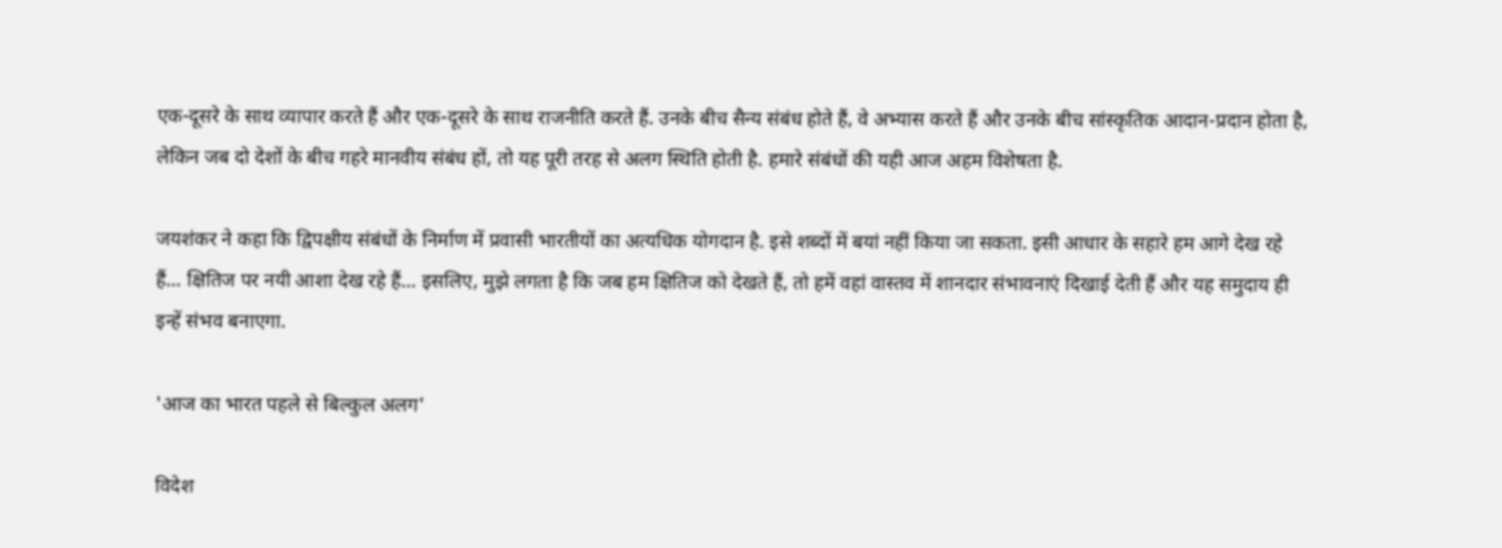एक-दूसरे के साथ व्यापार करते हैं और एक-दूसरे के साथ राजनीति करते हैं. उनके बीच सैन्य संबंध होते हैं, वे अभ्यास करते हैं और उनके बीच सांस्कृतिक आदान-प्रदान होता है, लेकिन जब दो देशों के बीच गहरे मानवीय संबंध हों, तो यह पूरी तरह से अलग स्थिति होती है. हमारे संबंधों की यही आज अहम विशेषता है.

जयशंकर ने कहा कि द्विपक्षीय संबंधों के निर्माण में प्रवासी भारतीयों का अत्यधिक योगदान है. इसे शब्दों में बयां नहीं किया जा सकता. इसी आधार के सहारे हम आगे देख रहे हैं... क्षितिज पर नयी आशा देख रहे हैं... इसलिए, मुझे लगता है कि जब हम क्षितिज को देखते हैं, तो हमें वहां वास्तव में शानदार संभावनाएं दिखाई देती हैं और यह समुदाय ही इन्हें संभव बनाएगा.

'आज का भारत पहले से बिल्कुल अलग'

विदेश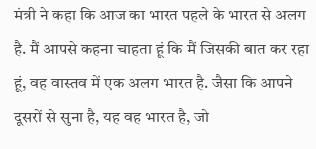मंत्री ने कहा कि आज का भारत पहले के भारत से अलग है. मैं आपसे कहना चाहता हूं कि मैं जिसकी बात कर रहा हूं, वह वास्तव में एक अलग भारत है. जैसा कि आपने दूसरों से सुना है, यह वह भारत है, जो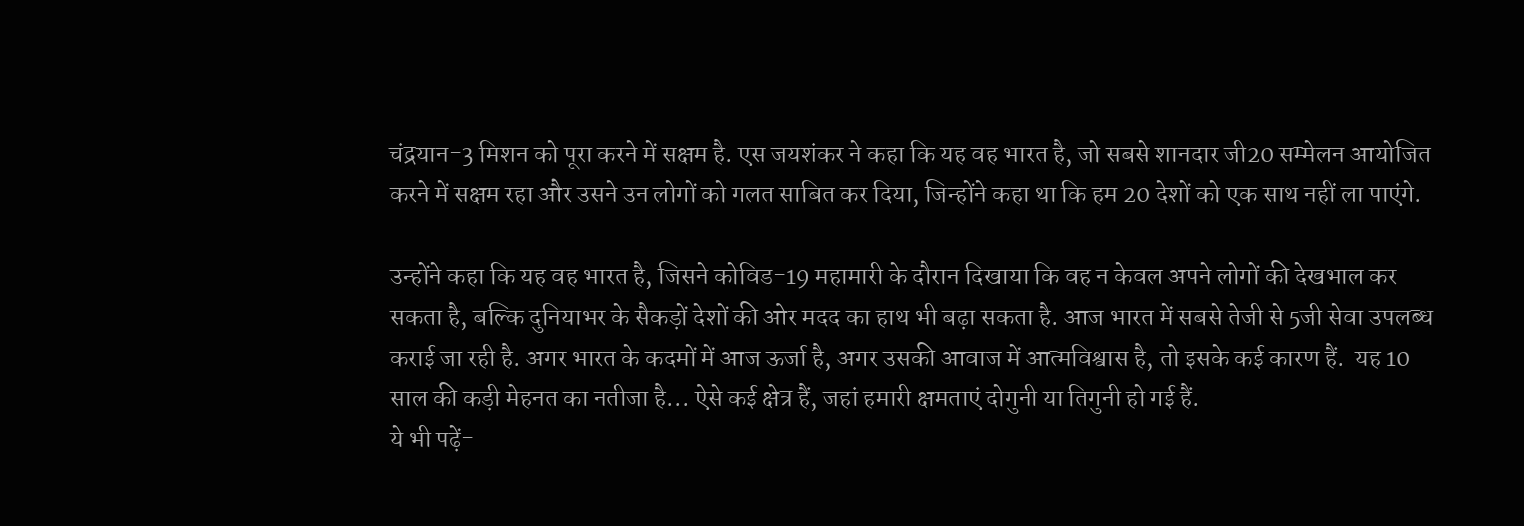चंद्रयान-3 मिशन को पूरा करने में सक्षम है. एस जयशंकर ने कहा कि यह वह भारत है, जो सबसे शानदार जी20 सम्मेलन आयोजित करने में सक्षम रहा और उसने उन लोगों को गलत साबित कर दिया, जिन्होंने कहा था कि हम 20 देशों को एक साथ नहीं ला पाएंगे.

उन्होंने कहा कि यह वह भारत है, जिसने कोविड-19 महामारी के दौरान दिखाया कि वह न केवल अपने लोगों की देखभाल कर सकता है, बल्कि दुनियाभर के सैकड़ों देशों की ओर मदद का हाथ भी बढ़ा सकता है. आज भारत में सबसे तेजी से 5जी सेवा उपलब्ध कराई जा रही है. अगर भारत के कदमों में आज ऊर्जा है, अगर उसकी आवाज में आत्मविश्वास है, तो इसके कई कारण हैं.  यह 10 साल की कड़ी मेहनत का नतीजा है... ऐसे कई क्षेत्र हैं, जहां हमारी क्षमताएं दोगुनी या तिगुनी हो गई हैं.
ये भी पढ़ें-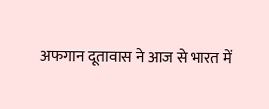अफगान दूतावास ने आज से भारत में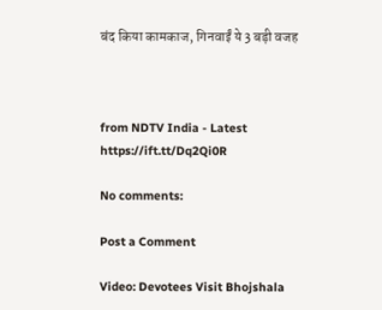बंद किया कामकाज, गिनवाईं ये 3 बड़ी वजह



from NDTV India - Latest https://ift.tt/Dq2Qi0R

No comments:

Post a Comment

Video: Devotees Visit Bhojshala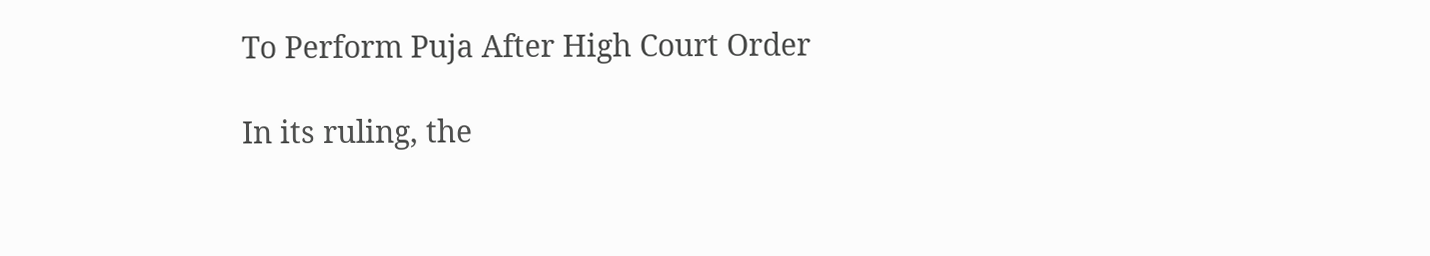To Perform Puja After High Court Order

In its ruling, the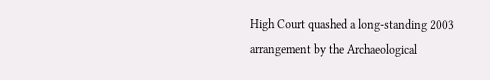High Court quashed a long-standing 2003 arrangement by the Archaeological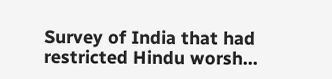Survey of India that had restricted Hindu worsh...